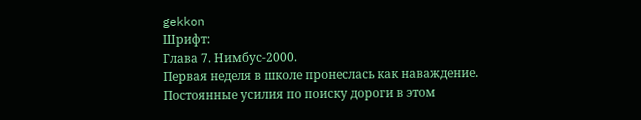gekkon
Шрифт:
Глава 7. Нимбус-2000.
Первая неделя в школе пронеслась как наваждение. Постоянные усилия по поиску дороги в этом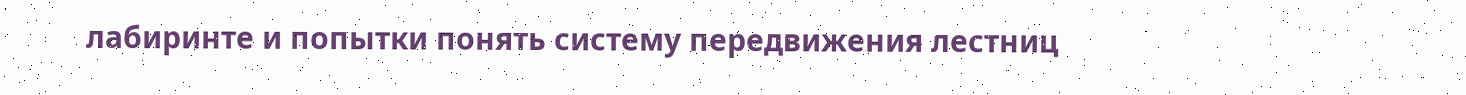лабиринте и попытки понять систему передвижения лестниц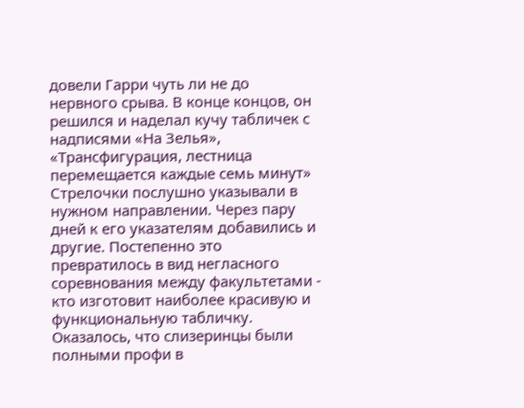довели Гарри чуть ли не до нервного срыва. В конце концов, он решился и наделал кучу табличек с надписями «На Зелья», «Трансфигурация, лестница перемещается каждые семь минут» Стрелочки послушно указывали в нужном направлении. Через пару дней к его указателям добавились и другие. Постепенно это превратилось в вид негласного соревнования между факультетами - кто изготовит наиболее красивую и функциональную табличку. Оказалось, что слизеринцы были полными профи в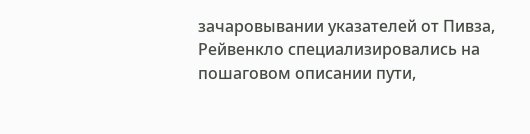зачаровывании указателей от Пивза, Рейвенкло специализировались на пошаговом описании пути,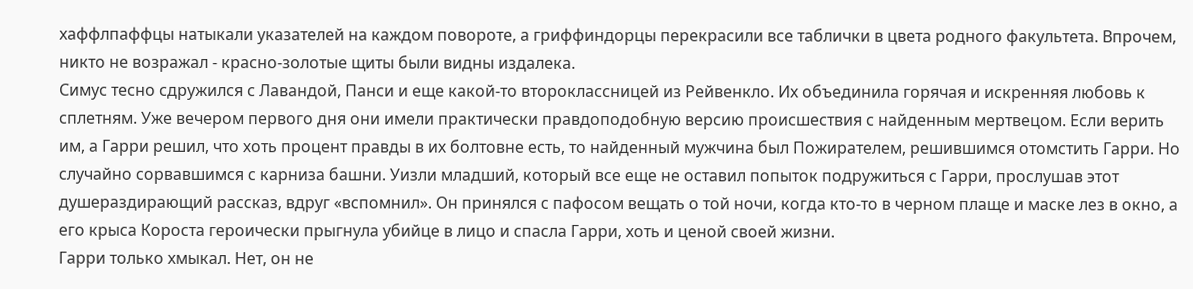хаффлпаффцы натыкали указателей на каждом повороте, а гриффиндорцы перекрасили все таблички в цвета родного факультета. Впрочем, никто не возражал - красно-золотые щиты были видны издалека.
Симус тесно сдружился с Лавандой, Панси и еще какой-то второклассницей из Рейвенкло. Их объединила горячая и искренняя любовь к сплетням. Уже вечером первого дня они имели практически правдоподобную версию происшествия с найденным мертвецом. Если верить им, а Гарри решил, что хоть процент правды в их болтовне есть, то найденный мужчина был Пожирателем, решившимся отомстить Гарри. Но случайно сорвавшимся с карниза башни. Уизли младший, который все еще не оставил попыток подружиться с Гарри, прослушав этот душераздирающий рассказ, вдруг «вспомнил». Он принялся с пафосом вещать о той ночи, когда кто-то в черном плаще и маске лез в окно, а его крыса Короста героически прыгнула убийце в лицо и спасла Гарри, хоть и ценой своей жизни.
Гарри только хмыкал. Нет, он не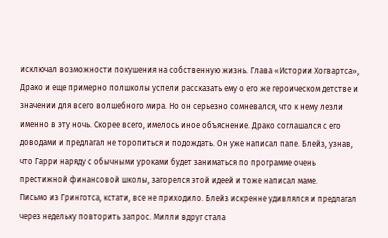исключал возможности покушения на собственную жизнь. Глава «Истории Хогвартса», Драко и еще примерно полшколы успели рассказать ему о его же героическом детстве и значении для всего волшебного мира. Но он серьезно сомневался, что к нему лезли именно в эту ночь. Скорее всего, имелось иное объяснение. Драко соглашался с его доводами и предлагал не торопиться и подождать. Он уже написал папе. Блейз, узнав, что Гарри наряду с обычными уроками будет заниматься по программе очень престижной финансовой школы, загорелся этой идеей и тоже написал маме.
Письмо из Гринготса, кстати, все не приходило. Блейз искренне удивлялся и предлагал через недельку повторить запрос. Милли вдруг стала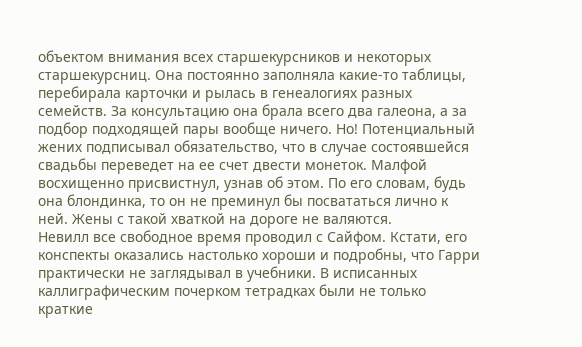объектом внимания всех старшекурсников и некоторых старшекурсниц. Она постоянно заполняла какие-то таблицы, перебирала карточки и рылась в генеалогиях разных семейств. За консультацию она брала всего два галеона, а за подбор подходящей пары вообще ничего. Но! Потенциальный жених подписывал обязательство, что в случае состоявшейся свадьбы переведет на ее счет двести монеток. Малфой восхищенно присвистнул, узнав об этом. По его словам, будь она блондинка, то он не преминул бы посвататься лично к ней. Жены с такой хваткой на дороге не валяются.
Невилл все свободное время проводил с Сайфом. Кстати, его конспекты оказались настолько хороши и подробны, что Гарри практически не заглядывал в учебники. В исписанных каллиграфическим почерком тетрадках были не только краткие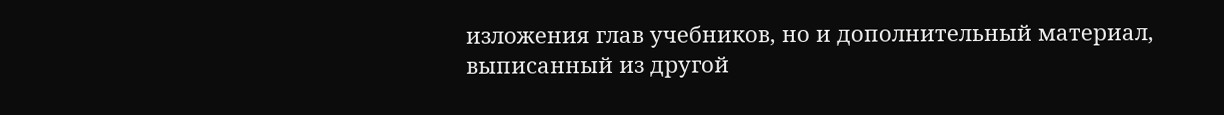изложения глав учебников, но и дополнительный материал, выписанный из другой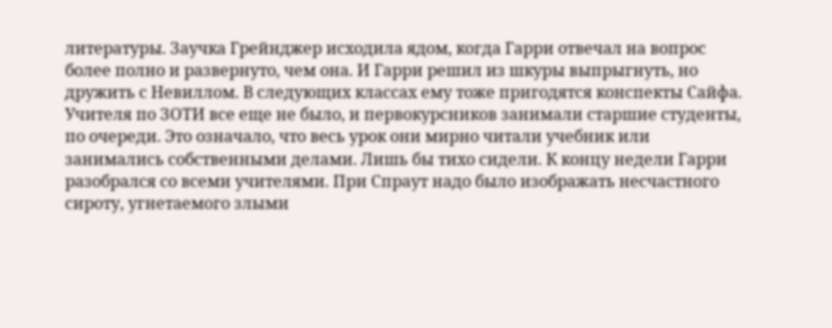литературы. Заучка Грейнджер исходила ядом, когда Гарри отвечал на вопрос более полно и развернуто, чем она. И Гарри решил из шкуры выпрыгнуть, но дружить с Невиллом. В следующих классах ему тоже пригодятся конспекты Сайфа.
Учителя по ЗОТИ все еще не было, и первокурсников занимали старшие студенты, по очереди. Это означало, что весь урок они мирно читали учебник или занимались собственными делами. Лишь бы тихо сидели. К концу недели Гарри разобрался со всеми учителями. При Спраут надо было изображать несчастного сироту, угнетаемого злыми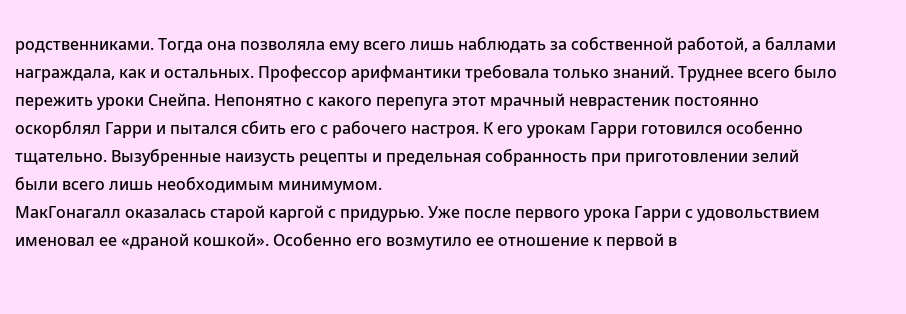родственниками. Тогда она позволяла ему всего лишь наблюдать за собственной работой, а баллами награждала, как и остальных. Профессор арифмантики требовала только знаний. Труднее всего было пережить уроки Снейпа. Непонятно с какого перепуга этот мрачный неврастеник постоянно оскорблял Гарри и пытался сбить его с рабочего настроя. К его урокам Гарри готовился особенно тщательно. Вызубренные наизусть рецепты и предельная собранность при приготовлении зелий были всего лишь необходимым минимумом.
МакГонагалл оказалась старой каргой с придурью. Уже после первого урока Гарри с удовольствием именовал ее «драной кошкой». Особенно его возмутило ее отношение к первой в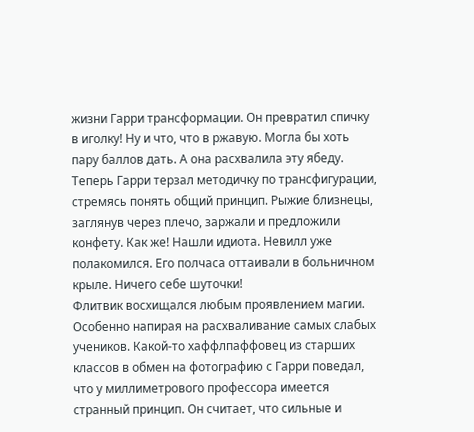жизни Гарри трансформации. Он превратил спичку в иголку! Ну и что, что в ржавую. Могла бы хоть пару баллов дать. А она расхвалила эту ябеду. Теперь Гарри терзал методичку по трансфигурации, стремясь понять общий принцип. Рыжие близнецы, заглянув через плечо, заржали и предложили конфету. Как же! Нашли идиота. Невилл уже полакомился. Его полчаса оттаивали в больничном крыле. Ничего себе шуточки!
Флитвик восхищался любым проявлением магии. Особенно напирая на расхваливание самых слабых учеников. Какой-то хаффлпаффовец из старших классов в обмен на фотографию с Гарри поведал, что у миллиметрового профессора имеется странный принцип. Он считает, что сильные и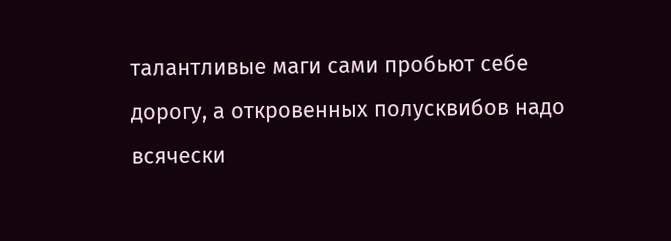талантливые маги сами пробьют себе дорогу, а откровенных полусквибов надо всячески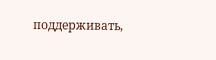поддерживать,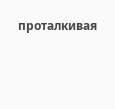проталкивая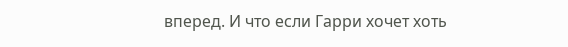вперед. И что если Гарри хочет хоть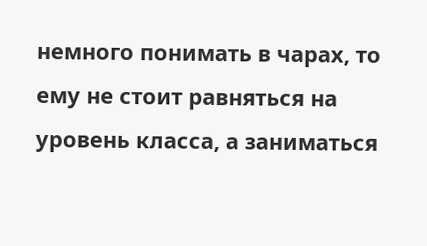немного понимать в чарах, то ему не стоит равняться на уровень класса, а заниматься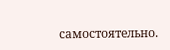самостоятельно.